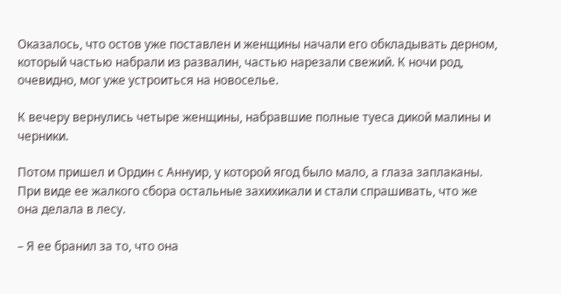Оказалось, что остов уже поставлен и женщины начали его обкладывать дерном, который частью набрали из развалин, частью нарезали свежий. К ночи род, очевидно, мог уже устроиться на новоселье.

К вечеру вернулись четыре женщины, набравшие полные туеса дикой малины и черники.

Потом пришел и Ордин с Аннуир, у которой ягод было мало, а глаза заплаканы. При виде ее жалкого сбора остальные захихикали и стали спрашивать, что же она делала в лесу.

– Я ее бранил за то, что она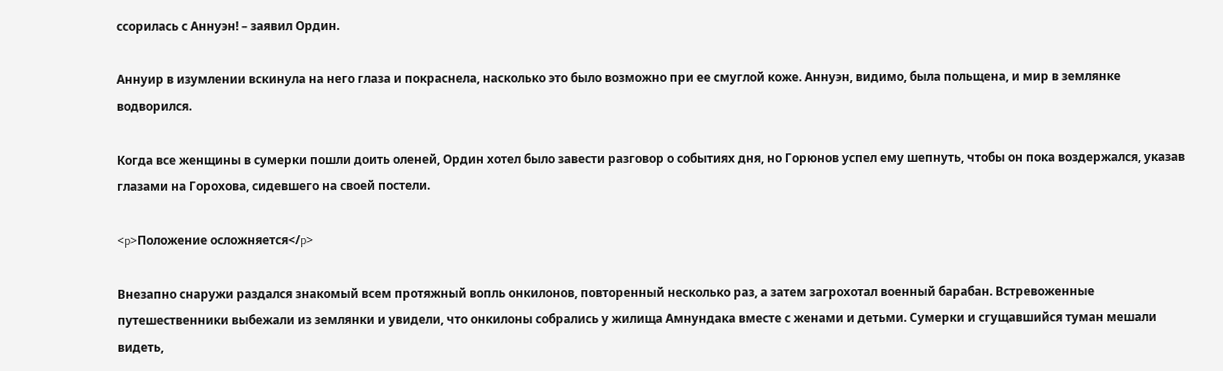ссорилась с Аннуэн! – заявил Ордин.

Аннуир в изумлении вскинула на него глаза и покраснела, насколько это было возможно при ее смуглой коже. Аннуэн, видимо, была польщена, и мир в землянке водворился.

Когда все женщины в сумерки пошли доить оленей, Ордин хотел было завести разговор о событиях дня, но Горюнов успел ему шепнуть, чтобы он пока воздержался, указав глазами на Горохова, сидевшего на своей постели.

<p>Положение осложняется</p>

Внезапно снаружи раздался знакомый всем протяжный вопль онкилонов, повторенный несколько раз, а затем загрохотал военный барабан. Встревоженные путешественники выбежали из землянки и увидели, что онкилоны собрались у жилища Амнундака вместе с женами и детьми. Сумерки и сгущавшийся туман мешали видеть,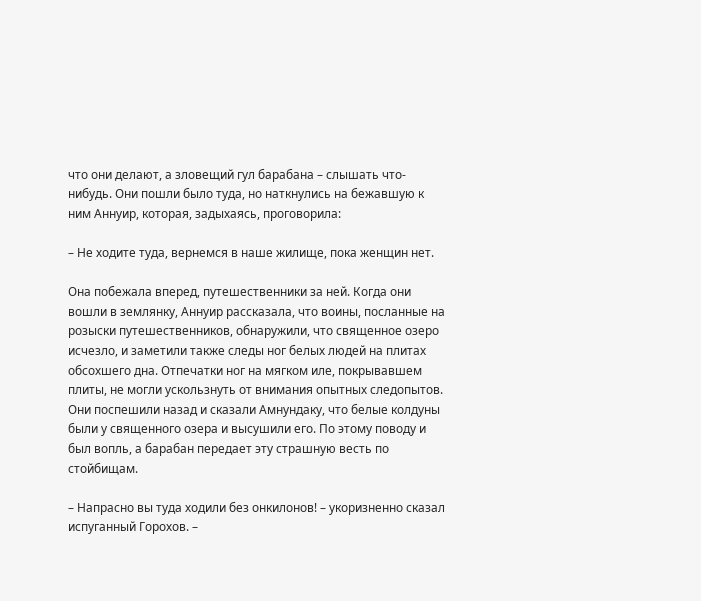что они делают, а зловещий гул барабана – слышать что-нибудь. Они пошли было туда, но наткнулись на бежавшую к ним Аннуир, которая, задыхаясь, проговорила:

– Не ходите туда, вернемся в наше жилище, пока женщин нет.

Она побежала вперед, путешественники за ней. Когда они вошли в землянку, Аннуир рассказала, что воины, посланные на розыски путешественников, обнаружили, что священное озеро исчезло, и заметили также следы ног белых людей на плитах обсохшего дна. Отпечатки ног на мягком иле, покрывавшем плиты, не могли ускользнуть от внимания опытных следопытов. Они поспешили назад и сказали Амнундаку, что белые колдуны были у священного озера и высушили его. По этому поводу и был вопль, а барабан передает эту страшную весть по стойбищам.

– Напрасно вы туда ходили без онкилонов! – укоризненно сказал испуганный Горохов. –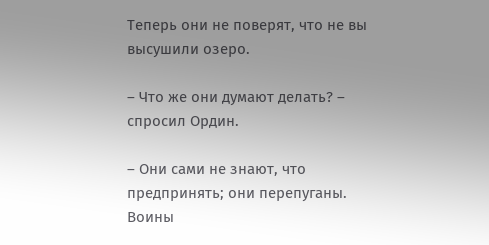Теперь они не поверят, что не вы высушили озеро.

– Что же они думают делать? – спросил Ордин.

– Они сами не знают, что предпринять; они перепуганы. Воины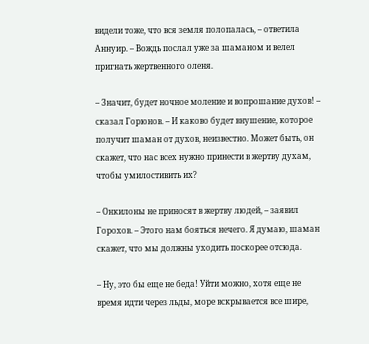видели тоже, что вся земля полопалась, – ответила Аннуир. – Вождь послал уже за шаманом и велел пригнать жертвенного оленя.

– Значит, будет ночное моление и вопрошание духов! – сказал Горюнов. – И каково будет внушение, которое получит шаман от духов, неизвестно. Может быть, он скажет, что нас всех нужно принести в жертву духам, чтобы умилостивить их?

– Онкилоны не приносят в жертву людей, – заявил Горохов. – Этого нам бояться нечего. Я думаю, шаман скажет, что мы должны уходить поскорее отсюда.

– Ну, это бы еще не беда! Уйти можно, хотя еще не время идти через льды, море вскрывается все шире,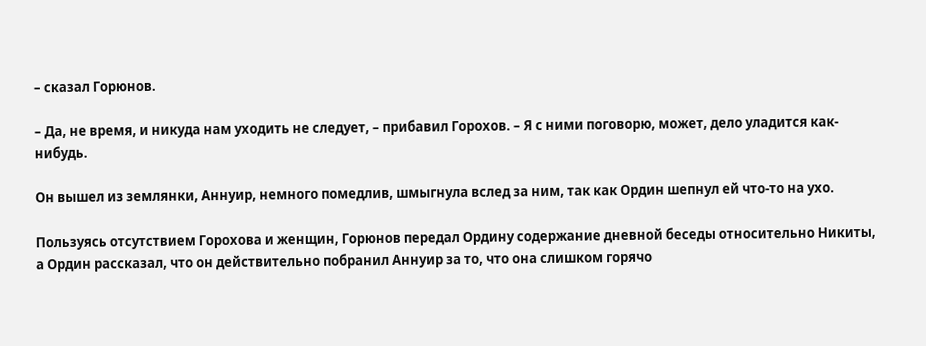– сказал Горюнов.

– Да, не время, и никуда нам уходить не следует, – прибавил Горохов. – Я с ними поговорю, может, дело уладится как-нибудь.

Он вышел из землянки, Аннуир, немного помедлив, шмыгнула вслед за ним, так как Ордин шепнул ей что-то на ухо.

Пользуясь отсутствием Горохова и женщин, Горюнов передал Ордину содержание дневной беседы относительно Никиты, а Ордин рассказал, что он действительно побранил Аннуир за то, что она слишком горячо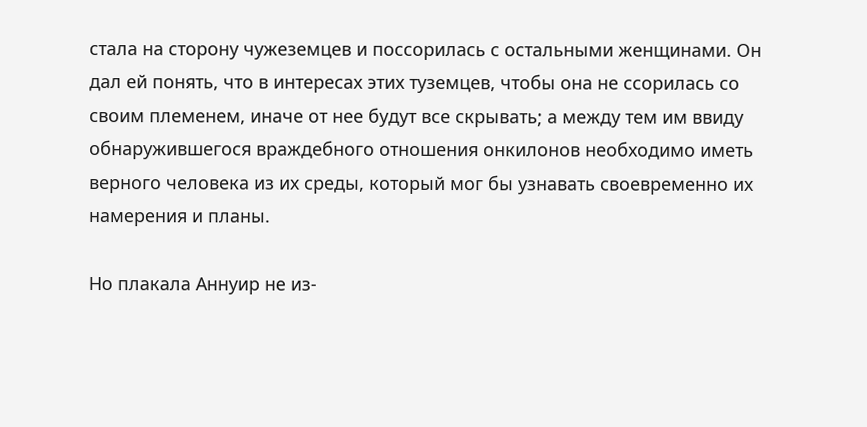стала на сторону чужеземцев и поссорилась с остальными женщинами. Он дал ей понять, что в интересах этих туземцев, чтобы она не ссорилась со своим племенем, иначе от нее будут все скрывать; а между тем им ввиду обнаружившегося враждебного отношения онкилонов необходимо иметь верного человека из их среды, который мог бы узнавать своевременно их намерения и планы.

Но плакала Аннуир не из-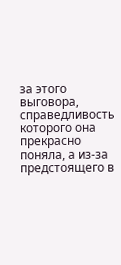за этого выговора, справедливость которого она прекрасно поняла, а из-за предстоящего в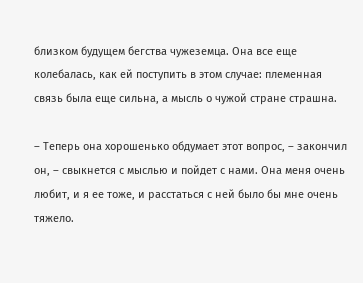близком будущем бегства чужеземца. Она все еще колебалась, как ей поступить в этом случае: племенная связь была еще сильна, а мысль о чужой стране страшна.

– Теперь она хорошенько обдумает этот вопрос, – закончил он, – свыкнется с мыслью и пойдет с нами. Она меня очень любит, и я ее тоже, и расстаться с ней было бы мне очень тяжело.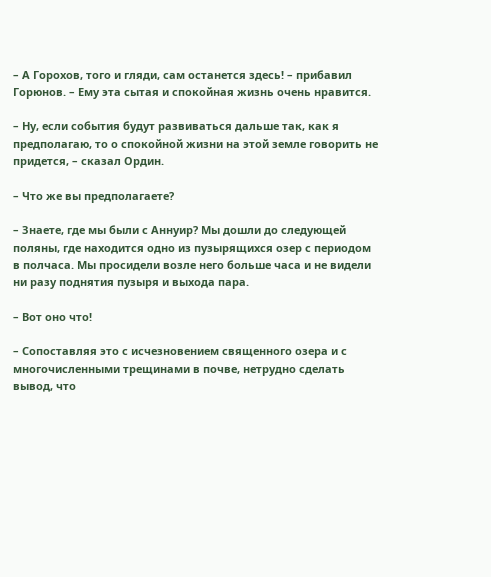– А Горохов, того и гляди, сам останется здесь! – прибавил Горюнов. – Ему эта сытая и спокойная жизнь очень нравится.

– Ну, если события будут развиваться дальше так, как я предполагаю, то о спокойной жизни на этой земле говорить не придется, – сказал Ордин.

– Что же вы предполагаете?

– Знаете, где мы были с Аннуир? Мы дошли до следующей поляны, где находится одно из пузырящихся озер с периодом в полчаса. Мы просидели возле него больше часа и не видели ни разу поднятия пузыря и выхода пара.

– Вот оно что!

– Сопоставляя это с исчезновением священного озера и с многочисленными трещинами в почве, нетрудно сделать вывод, что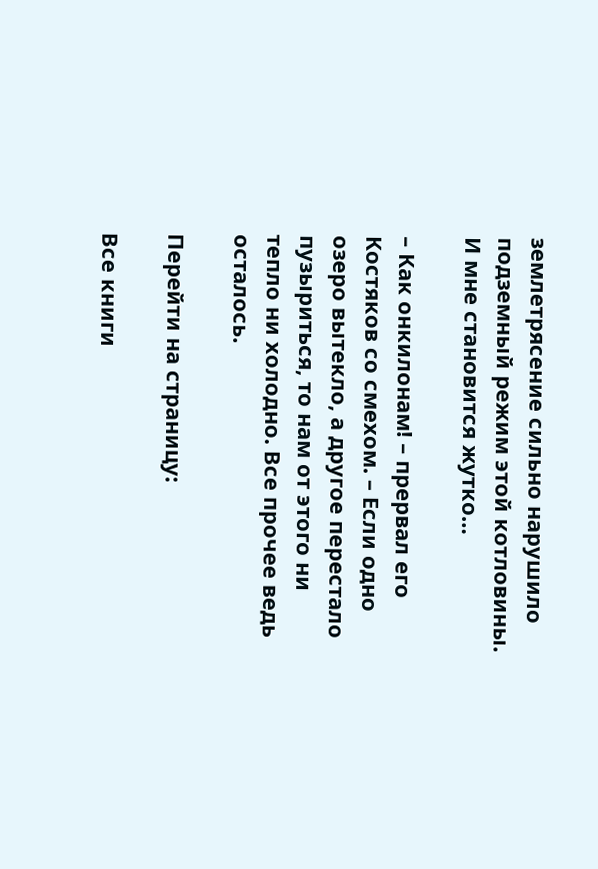землетрясение сильно нарушило подземный режим этой котловины. И мне становится жутко…

– Как онкилонам! – прервал его Костяков со смехом. – Если одно озеро вытекло, а другое перестало пузыриться, то нам от этого ни тепло ни холодно. Все прочее ведь осталось.

Перейти на страницу:

Все книги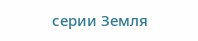серии Земля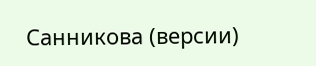Санникова (версии)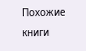Похожие книги